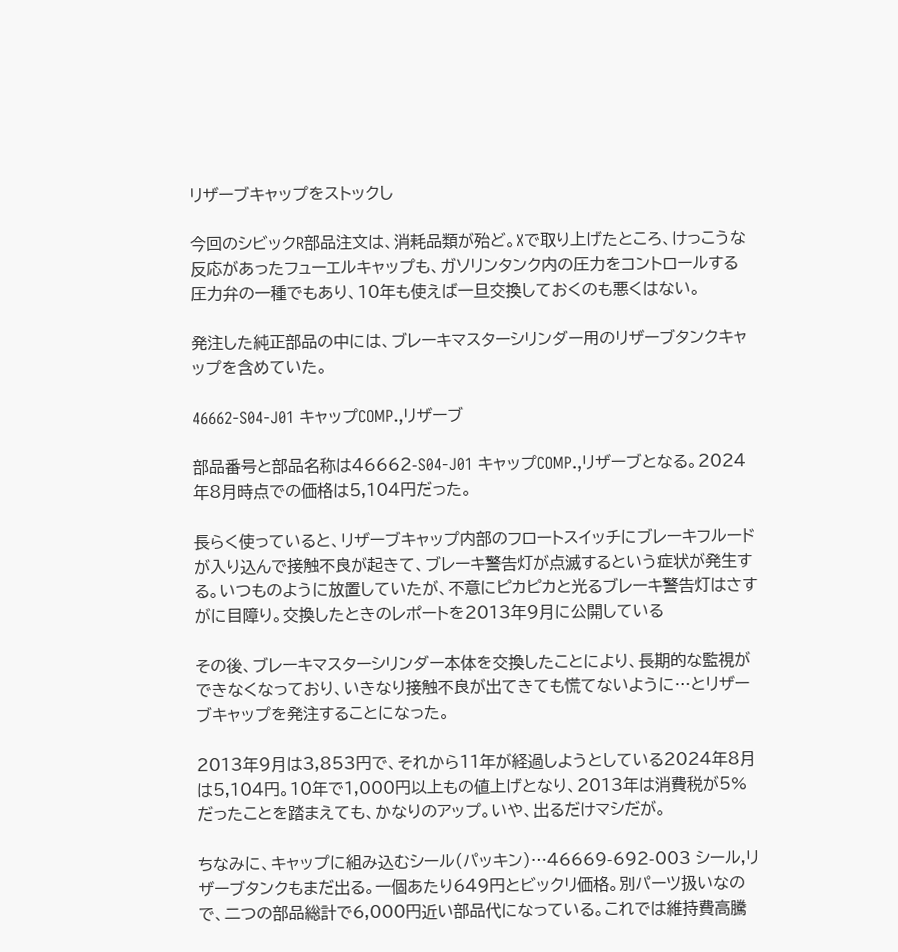リザーブキャップをストックし

今回のシビックR部品注文は、消耗品類が殆ど。Xで取り上げたところ、けっこうな反応があったフューエルキャップも、ガソリンタンク内の圧力をコントロールする圧力弁の一種でもあり、10年も使えば一旦交換しておくのも悪くはない。

発注した純正部品の中には、ブレーキマスターシリンダー用のリザーブタンクキャップを含めていた。

46662-S04-J01 キャップCOMP.,リザーブ

部品番号と部品名称は46662-S04-J01 キャップCOMP.,リザーブとなる。2024年8月時点での価格は5,104円だった。

長らく使っていると、リザーブキャップ内部のフロートスイッチにブレーキフルードが入り込んで接触不良が起きて、ブレーキ警告灯が点滅するという症状が発生する。いつものように放置していたが、不意にピカピカと光るブレーキ警告灯はさすがに目障り。交換したときのレポートを2013年9月に公開している

その後、ブレーキマスターシリンダー本体を交換したことにより、長期的な監視ができなくなっており、いきなり接触不良が出てきても慌てないように…とリザーブキャップを発注することになった。

2013年9月は3,853円で、それから11年が経過しようとしている2024年8月は5,104円。10年で1,000円以上もの値上げとなり、2013年は消費税が5%だったことを踏まえても、かなりのアップ。いや、出るだけマシだが。

ちなみに、キャップに組み込むシール(パッキン)…46669-692-003 シール,リザーブタンクもまだ出る。一個あたり649円とビックリ価格。別パーツ扱いなので、二つの部品総計で6,000円近い部品代になっている。これでは維持費高騰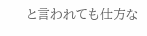と言われても仕方な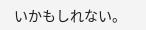いかもしれない。